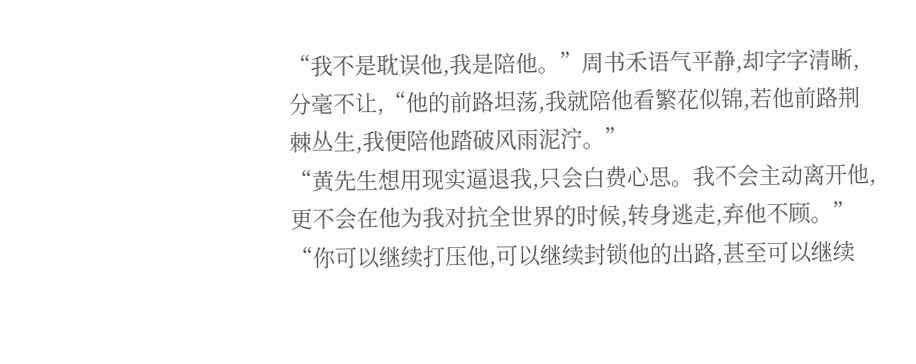“我不是耽误他,我是陪他。”周书禾语气平静,却字字清晰,分毫不让,“他的前路坦荡,我就陪他看繁花似锦,若他前路荆棘丛生,我便陪他踏破风雨泥泞。”
“黄先生想用现实逼退我,只会白费心思。我不会主动离开他,更不会在他为我对抗全世界的时候,转身逃走,弃他不顾。”
“你可以继续打压他,可以继续封锁他的出路,甚至可以继续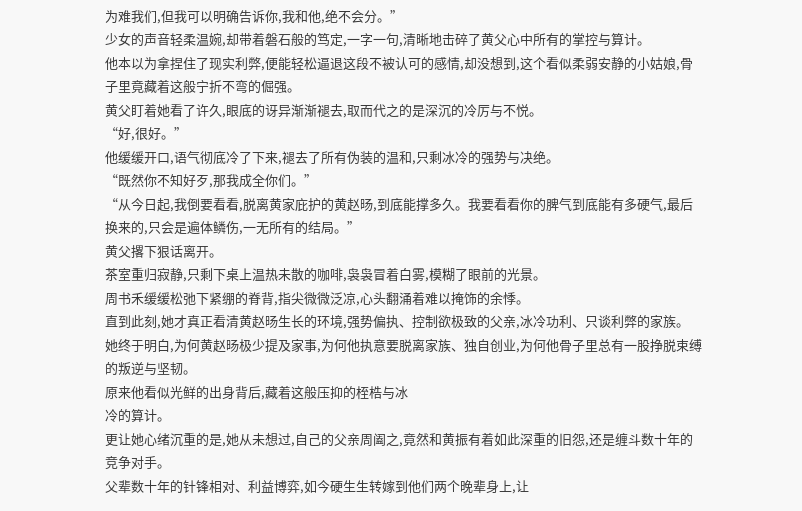为难我们,但我可以明确告诉你,我和他,绝不会分。”
少女的声音轻柔温婉,却带着磐石般的笃定,一字一句,清晰地击碎了黄父心中所有的掌控与算计。
他本以为拿捏住了现实利弊,便能轻松逼退这段不被认可的感情,却没想到,这个看似柔弱安静的小姑娘,骨子里竟藏着这般宁折不弯的倔强。
黄父盯着她看了许久,眼底的讶异渐渐褪去,取而代之的是深沉的冷厉与不悦。
“好,很好。”
他缓缓开口,语气彻底冷了下来,褪去了所有伪装的温和,只剩冰冷的强势与决绝。
“既然你不知好歹,那我成全你们。”
“从今日起,我倒要看看,脱离黄家庇护的黄赵旸,到底能撑多久。我要看看你的脾气到底能有多硬气,最后换来的,只会是遍体鳞伤,一无所有的结局。”
黄父撂下狠话离开。
茶室重归寂静,只剩下桌上温热未散的咖啡,袅袅冒着白雾,模糊了眼前的光景。
周书禾缓缓松弛下紧绷的脊背,指尖微微泛凉,心头翻涌着难以掩饰的余悸。
直到此刻,她才真正看清黄赵旸生长的环境,强势偏执、控制欲极致的父亲,冰冷功利、只谈利弊的家族。
她终于明白,为何黄赵旸极少提及家事,为何他执意要脱离家族、独自创业,为何他骨子里总有一股挣脱束缚的叛逆与坚韧。
原来他看似光鲜的出身背后,藏着这般压抑的桎梏与冰
冷的算计。
更让她心绪沉重的是,她从未想过,自己的父亲周阖之,竟然和黄振有着如此深重的旧怨,还是缠斗数十年的竞争对手。
父辈数十年的针锋相对、利益博弈,如今硬生生转嫁到他们两个晚辈身上,让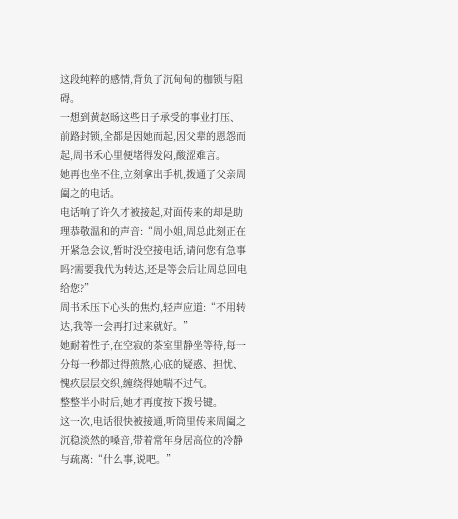这段纯粹的感情,背负了沉甸甸的枷锁与阻碍。
一想到黄赵旸这些日子承受的事业打压、前路封锁,全都是因她而起,因父辈的恩怨而起,周书禾心里便堵得发闷,酸涩难言。
她再也坐不住,立刻拿出手机,拨通了父亲周阖之的电话。
电话响了许久才被接起,对面传来的却是助理恭敬温和的声音:“周小姐,周总此刻正在开紧急会议,暂时没空接电话,请问您有急事吗?需要我代为转达,还是等会后让周总回电给您?”
周书禾压下心头的焦灼,轻声应道:“不用转达,我等一会再打过来就好。”
她耐着性子,在空寂的茶室里静坐等待,每一分每一秒都过得煎熬,心底的疑惑、担忧、愧疚层层交织,缠绕得她喘不过气。
整整半小时后,她才再度按下拨号键。
这一次,电话很快被接通,听筒里传来周阖之沉稳淡然的嗓音,带着常年身居高位的冷静与疏离:“什么事,说吧。”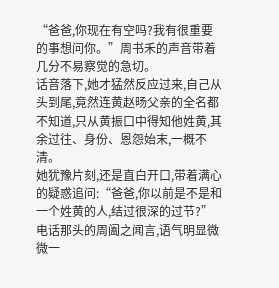“爸爸,你现在有空吗?我有很重要的事想问你。”周书禾的声音带着几分不易察觉的急切。
话音落下,她才猛然反应过来,自己从头到尾,竟然连黄赵旸父亲的全名都不知道,只从黄振口中得知他姓黄,其余过往、身份、恩怨始末,一概不清。
她犹豫片刻,还是直白开口,带着满心的疑惑追问:“爸爸,你以前是不是和一个姓黄的人,结过很深的过节?”
电话那头的周阖之闻言,语气明显微微一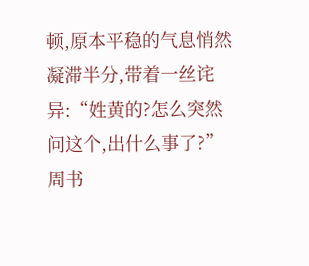顿,原本平稳的气息悄然凝滞半分,带着一丝诧异:“姓黄的?怎么突然问这个,出什么事了?”
周书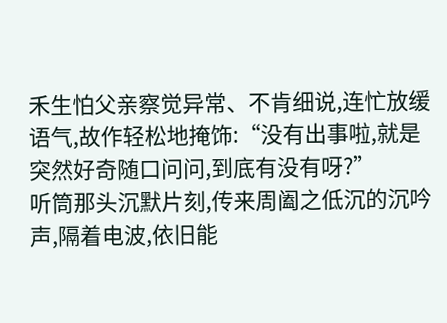禾生怕父亲察觉异常、不肯细说,连忙放缓语气,故作轻松地掩饰:“没有出事啦,就是突然好奇随口问问,到底有没有呀?”
听筒那头沉默片刻,传来周阖之低沉的沉吟声,隔着电波,依旧能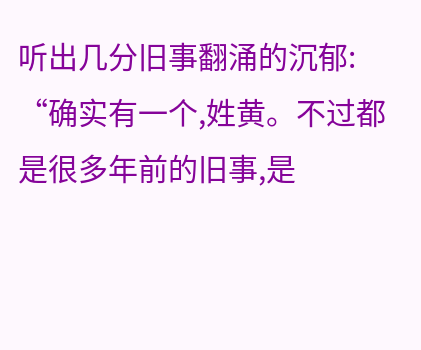听出几分旧事翻涌的沉郁:
“确实有一个,姓黄。不过都是很多年前的旧事,是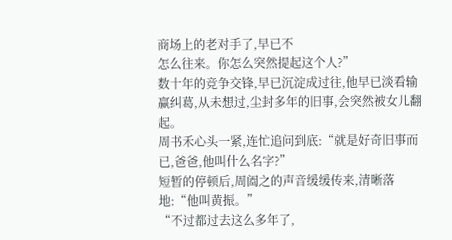商场上的老对手了,早已不
怎么往来。你怎么突然提起这个人?”
数十年的竞争交锋,早已沉淀成过往,他早已淡看输赢纠葛,从未想过,尘封多年的旧事,会突然被女儿翻起。
周书禾心头一紧,连忙追问到底:“就是好奇旧事而已,爸爸,他叫什么名字?”
短暂的停顿后,周阖之的声音缓缓传来,清晰落地:“他叫黄振。”
“不过都过去这么多年了,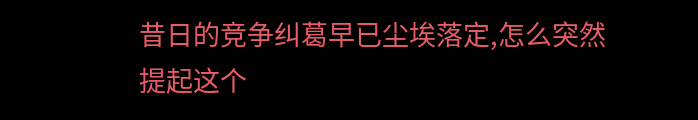昔日的竞争纠葛早已尘埃落定,怎么突然提起这个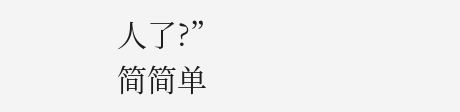人了?”
简简单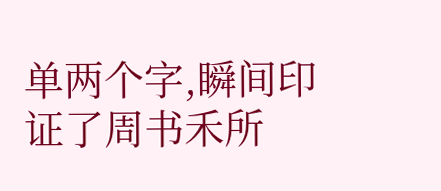单两个字,瞬间印证了周书禾所